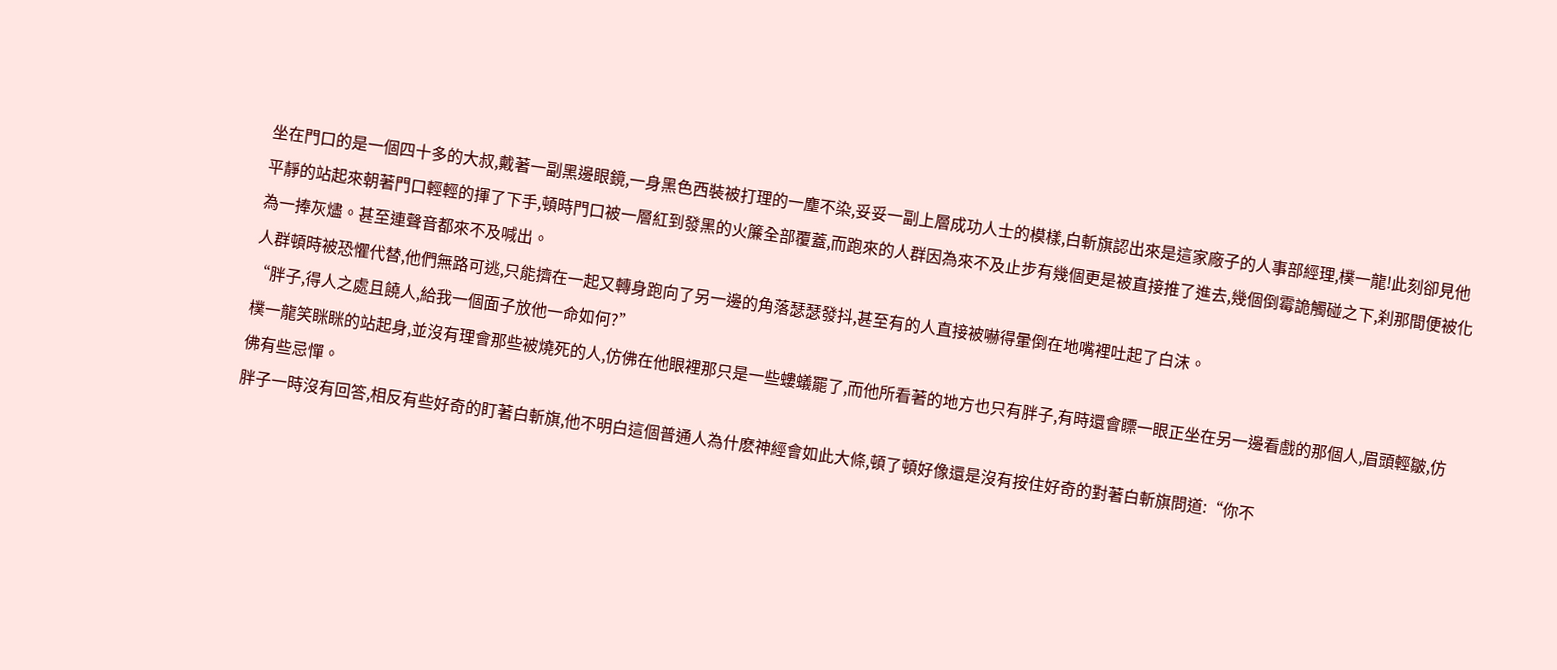坐在門口的是一個四十多的大叔,戴著一副黑邊眼鏡,一身黑色西裝被打理的一塵不染,妥妥一副上層成功人士的模樣,白斬旗認出來是這家廠子的人事部經理,樸一龍!此刻卻見他平靜的站起來朝著門口輕輕的揮了下手,頓時門口被一層紅到發黑的火簾全部覆蓋,而跑來的人群因為來不及止步有幾個更是被直接推了進去,幾個倒霉詭觸碰之下,刹那間便被化為一捧灰燼。甚至連聲音都來不及喊出。
人群頓時被恐懼代替,他們無路可逃,只能擠在一起又轉身跑向了另一邊的角落瑟瑟發抖,甚至有的人直接被嚇得暈倒在地嘴裡吐起了白沫。
“胖子,得人之處且饒人,給我一個面子放他一命如何?”
樸一龍笑眯眯的站起身,並沒有理會那些被燒死的人,仿佛在他眼裡那只是一些螻蟻罷了,而他所看著的地方也只有胖子,有時還會瞟一眼正坐在另一邊看戲的那個人,眉頭輕皺,仿佛有些忌憚。
胖子一時沒有回答,相反有些好奇的盯著白斬旗,他不明白這個普通人為什麽神經會如此大條,頓了頓好像還是沒有按住好奇的對著白斬旗問道:“你不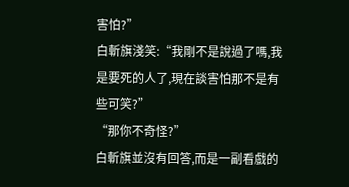害怕?”
白斬旗淺笑:“我剛不是說過了嗎,我是要死的人了,現在談害怕那不是有些可笑?”
“那你不奇怪?”
白斬旗並沒有回答,而是一副看戲的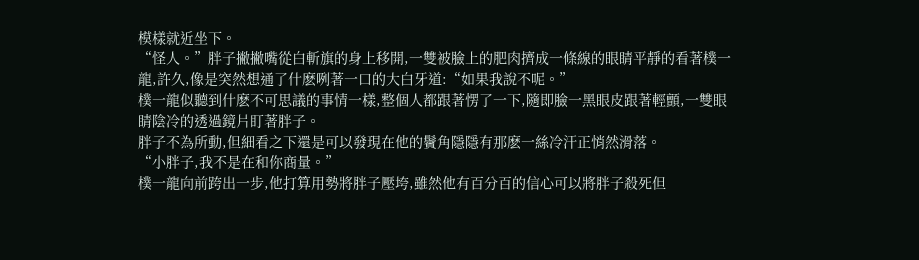模樣就近坐下。
“怪人。”胖子撇撇嘴從白斬旗的身上移開,一雙被臉上的肥肉擠成一條線的眼睛平靜的看著樸一龍,許久,像是突然想通了什麽咧著一口的大白牙道:“如果我說不呢。”
樸一龍似聽到什麽不可思議的事情一樣,整個人都跟著愣了一下,隨即臉一黑眼皮跟著輕顫,一雙眼睛陰冷的透過鏡片盯著胖子。
胖子不為所動,但細看之下還是可以發現在他的鬢角隱隱有那麽一絲冷汗正悄然滑落。
“小胖子,我不是在和你商量。”
樸一龍向前跨出一步,他打算用勢將胖子壓垮,雖然他有百分百的信心可以將胖子殺死但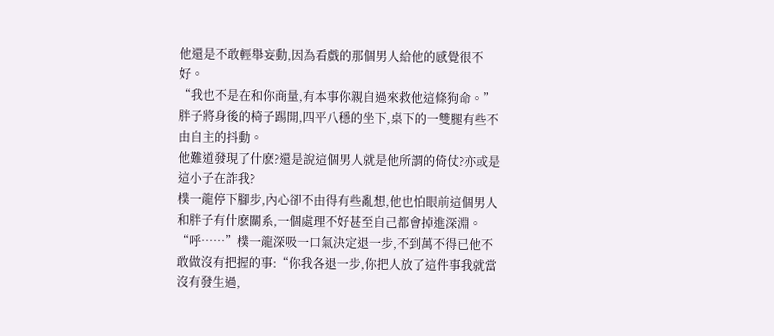他還是不敢輕舉妄動,因為看戲的那個男人給他的感覺很不好。
“我也不是在和你商量,有本事你親自過來救他這條狗命。”
胖子將身後的椅子踢開,四平八穩的坐下,桌下的一雙腿有些不由自主的抖動。
他難道發現了什麽?還是說這個男人就是他所謂的倚仗?亦或是這小子在詐我?
樸一龍停下腳步,內心卻不由得有些亂想,他也怕眼前這個男人和胖子有什麽關系,一個處理不好甚至自己都會掉進深淵。
“呼……”樸一龍深吸一口氣決定退一步,不到萬不得已他不敢做沒有把握的事:“你我各退一步,你把人放了這件事我就當沒有發生過,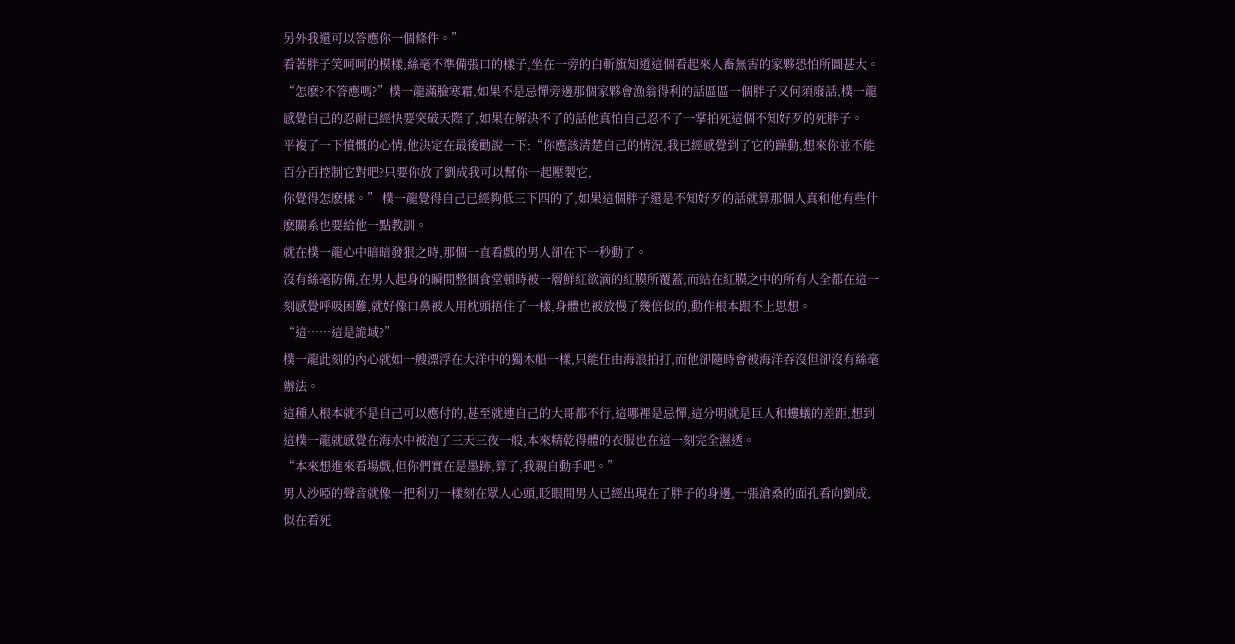另外我還可以答應你一個條件。”
看著胖子笑呵呵的模樣,絲毫不準備張口的樣子,坐在一旁的白斬旗知道這個看起來人畜無害的家夥恐怕所圖甚大。
“怎麽?不答應嗎?”樸一龍滿臉寒霜,如果不是忌憚旁邊那個家夥會漁翁得利的話區區一個胖子又何須廢話,樸一龍感覺自己的忍耐已經快要突破天際了,如果在解決不了的話他真怕自己忍不了一掌拍死這個不知好歹的死胖子。
平複了一下憤慨的心情,他決定在最後勸說一下:“你應該清楚自己的情況,我已經感覺到了它的躁動,想來你並不能百分百控制它對吧?只要你放了劉成我可以幫你一起壓製它,
你覺得怎麽樣。” 樸一龍覺得自己已經夠低三下四的了,如果這個胖子還是不知好歹的話就算那個人真和他有些什麽關系也要給他一點教訓。
就在樸一龍心中暗暗發狠之時,那個一直看戲的男人卻在下一秒動了。
沒有絲毫防備,在男人起身的瞬間整個食堂頓時被一層鮮紅欲滴的紅膜所覆蓋,而站在紅膜之中的所有人全都在這一刻感覺呼吸困難,就好像口鼻被人用枕頭捂住了一樣,身體也被放慢了幾倍似的,動作根本跟不上思想。
“這……這是詭域?”
樸一龍此刻的內心就如一艘漂浮在大洋中的獨木船一樣,只能任由海浪拍打,而他卻隨時會被海洋吞沒但卻沒有絲毫辦法。
這種人根本就不是自己可以應付的,甚至就連自己的大哥都不行,這哪裡是忌憚,這分明就是巨人和螻蟻的差距,想到這樸一龍就感覺在海水中被泡了三天三夜一般,本來精乾得體的衣服也在這一刻完全濕透。
“本來想進來看場戲,但你們實在是墨跡,算了,我親自動手吧。”
男人沙啞的聲音就像一把利刃一樣刻在眾人心頭,眨眼間男人已經出現在了胖子的身邊,一張滄桑的面孔看向劉成,似在看死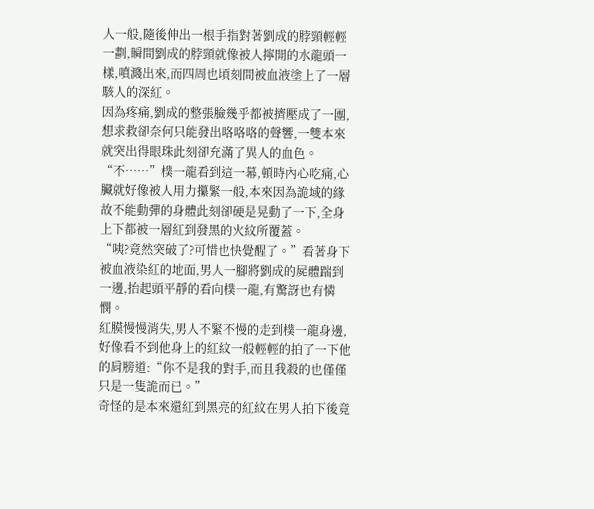人一般,隨後伸出一根手指對著劉成的脖頸輕輕一劃,瞬間劉成的脖頸就像被人擰開的水龍頭一樣,噴濺出來,而四周也頃刻間被血液塗上了一層駭人的深紅。
因為疼痛,劉成的整張臉幾乎都被擠壓成了一團,想求救卻奈何只能發出咯咯咯的聲響,一雙本來就突出得眼珠此刻卻充滿了異人的血色。
“不……”樸一龍看到這一幕,頓時內心吃痛,心臟就好像被人用力攥緊一般,本來因為詭域的緣故不能動彈的身體此刻卻硬是晃動了一下,全身上下都被一層紅到發黑的火紋所覆蓋。
“咦?竟然突破了?可惜也快覺醒了。”看著身下被血液染紅的地面,男人一腳將劉成的屍體踹到一邊,抬起頭平靜的看向樸一龍,有驚訝也有憐憫。
紅膜慢慢消失,男人不緊不慢的走到樸一龍身邊,好像看不到他身上的紅紋一般輕輕的拍了一下他的肩膀道:“你不是我的對手,而且我殺的也僅僅只是一隻詭而已。”
奇怪的是本來還紅到黑亮的紅紋在男人拍下後竟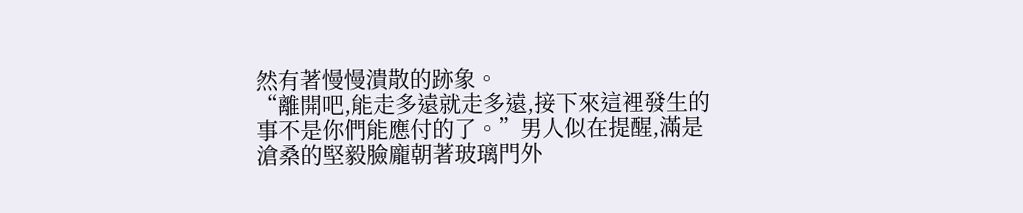然有著慢慢潰散的跡象。
“離開吧,能走多遠就走多遠,接下來這裡發生的事不是你們能應付的了。”男人似在提醒,滿是滄桑的堅毅臉龐朝著玻璃門外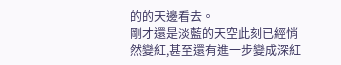的的天邊看去。
剛才還是淡藍的天空此刻已經悄然變紅,甚至還有進一步變成深紅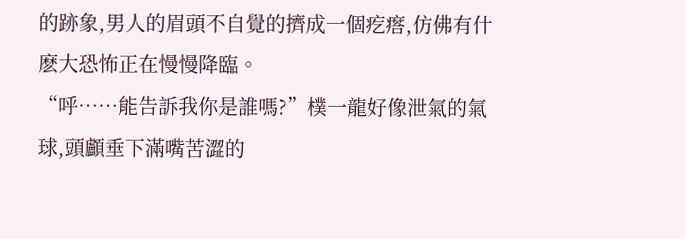的跡象,男人的眉頭不自覺的擠成一個疙瘩,仿佛有什麽大恐怖正在慢慢降臨。
“呼……能告訴我你是誰嗎?”樸一龍好像泄氣的氣球,頭顱垂下滿嘴苦澀的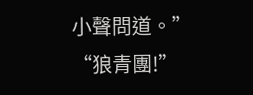小聲問道。”
“狼青團!”